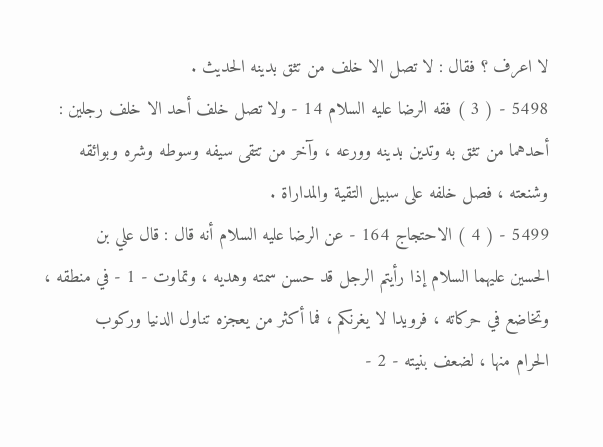لا اعرف ؟ فقال : لا تصل الا خلف من تثق بدينه الحديث .
5498 - ( 3 ) فقه الرضا عليه السلام 14 - ولا تصل خلف أحد الا خلف رجلين :
أحدهما من تثق به وتدين بدينه وورعه ، وآخر من تتقى سيفه وسوطه وشره وبوائقه
وشنعته ، فصل خلفه على سبيل التقية والمداراة .
5499 - ( 4 ) الاحتجاج 164 - عن الرضا عليه السلام أنه قال : قال علي بن
الحسين عليهما السلام إذا رأيتم الرجل قد حسن سمته وهديه ، وتماوت - 1 - في منطقه ،
وتخاضع في حركاته ، فرويدا لا يغرنكم ، فما أكثر من يعجزه تناول الدنيا وركوب
الحرام منها ، لضعف بنيته - 2 -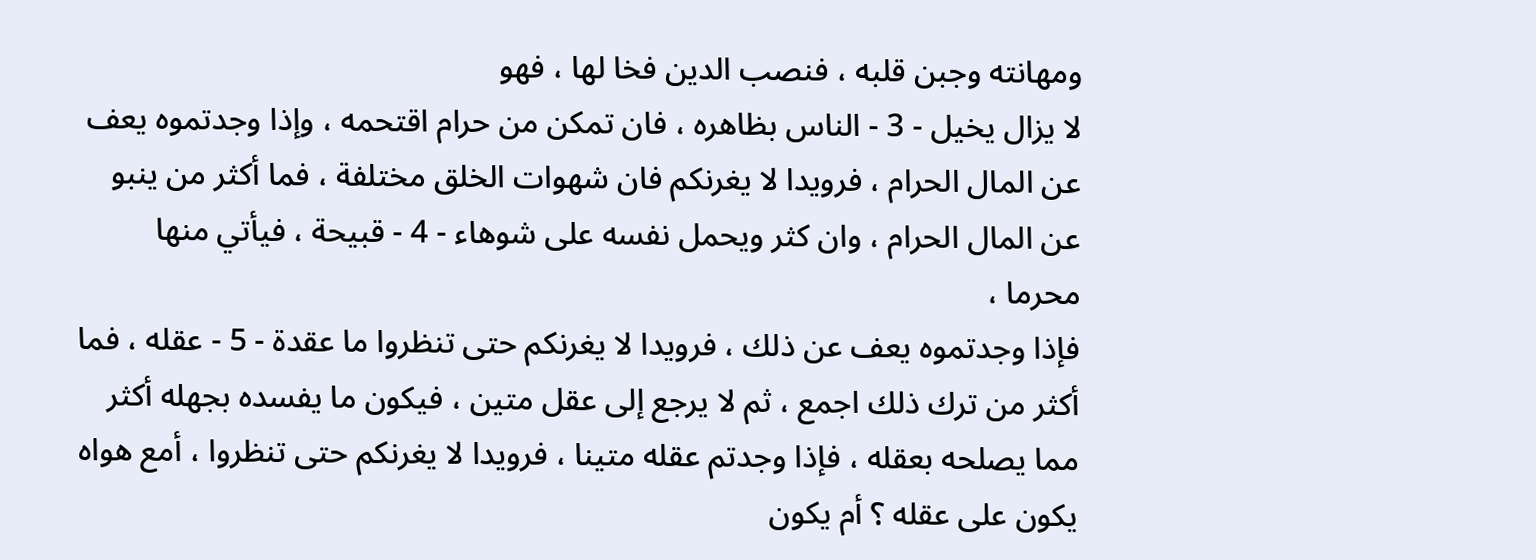ومهانته وجبن قلبه ، فنصب الدين فخا لها ، فهو
لا يزال يخيل - 3 - الناس بظاهره ، فان تمكن من حرام اقتحمه ، وإذا وجدتموه يعف
عن المال الحرام ، فرويدا لا يغرنكم فان شهوات الخلق مختلفة ، فما أكثر من ينبو
عن المال الحرام ، وان كثر ويحمل نفسه على شوهاء - 4 - قبيحة ، فيأتي منها محرما ،
فإذا وجدتموه يعف عن ذلك ، فرويدا لا يغرنكم حتى تنظروا ما عقدة - 5 - عقله ، فما
أكثر من ترك ذلك اجمع ، ثم لا يرجع إلى عقل متين ، فيكون ما يفسده بجهله أكثر
مما يصلحه بعقله ، فإذا وجدتم عقله متينا ، فرويدا لا يغرنكم حتى تنظروا ، أمع هواه
يكون على عقله ؟ أم يكون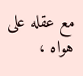مع عقله على هواه ،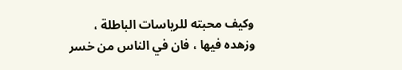وكيف محبته للرياسات الباطلة ،
وزهده فيها ، فان في الناس من خسر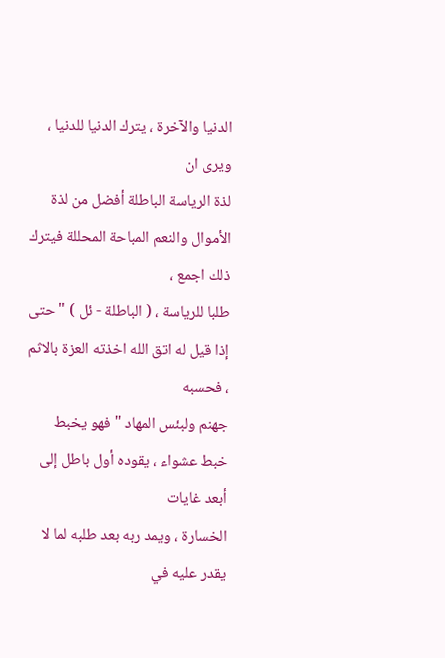الدنيا والآخرة ، يترك الدنيا للدنيا ، ويرى ان
لذة الرياسة الباطلة أفضل من لذة الأموال والنعم المباحة المحللة فيترك ذلك اجمع ،
طلبا للرياسة ، ( الباطلة - ئل ) " حتى إذا قيل له اتق الله اخذته العزة بالاثم ، فحسبه
جهنم ولبئس المهاد " فهو يخبط خبط عشواء ، يقوده أول باطل إلى أبعد غايات
الخسارة ، ويمد ربه بعد طلبه لما لا يقدر عليه في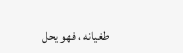طغيانه ، فهو يحل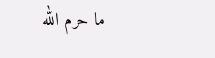ما حرم الله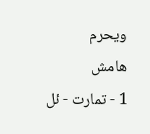ويحرم
هامش
1 - تمارت - ئل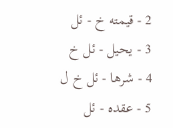2 - قيمته خ - ئل
3 - يحيل - ئل خ
4 - شرها - ئل خ ل
5 - عقده - ئل